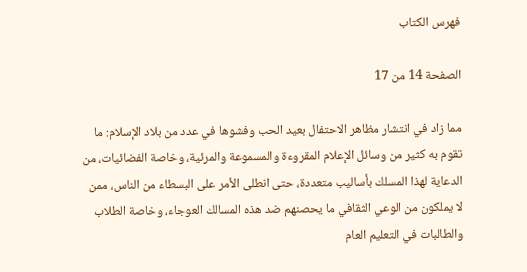فهرس الكتاب

الصفحة 14 من 17

مما زاد في انتشار مظاهر الاحتفال بعيد الحب وفشوها في عدد من بلاد الإسلام: ما تقوم به كثير من وسائل الإعلام المقروءة والمسموعة والمرئية، وخاصة الفضائيات، من الدعاية لهذا المسلك بأساليب متعددة، حتى انطلى الأمر على البسطاء من الناس، ممن لا يملكون من الوعي الثقافي ما يحصنهم ضد هذه المسالك العوجاء، وخاصة الطلاب والطالبات في التعليم العام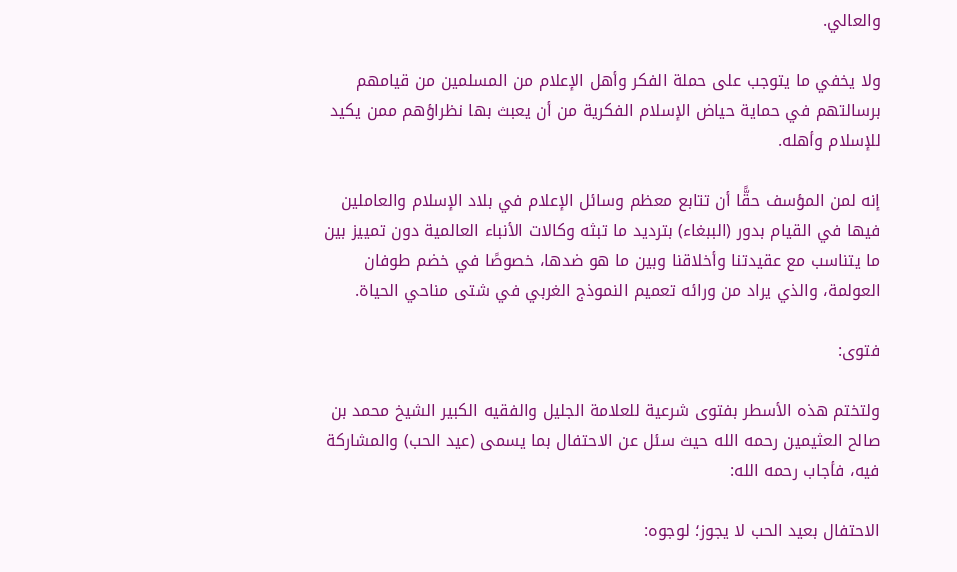والعالي.

ولا يخفي ما يتوجب على حملة الفكر وأهل الإعلام من المسلمين من قيامهم برسالتهم في حماية حياض الإسلام الفكرية من أن يعبث بها نظراؤهم ممن يكيد للإسلام وأهله.

إنه لمن المؤسف حقًّا أن تتابع معظم وسائل الإعلام في بلاد الإسلام والعاملين فيها في القيام بدور (الببغاء) بترديد ما تبثه وكالات الأنباء العالمية دون تمييز بين ما يتناسب مع عقيدتنا وأخلاقنا وبين ما هو ضدها، خصوصًا في خضم طوفان العولمة، والذي يراد من ورائه تعميم النموذج الغربي في شتى مناحي الحياة.

فتوى:

ولتختم هذه الأسطر بفتوى شرعية للعلامة الجليل والفقيه الكبير الشيخ محمد بن صالح العثيمين رحمه الله حيث سئل عن الاحتفال بما يسمى (عيد الحب) والمشاركة فيه، فأجاب رحمه الله:

الاحتفال بعيد الحب لا يجوز؛ لوجوه: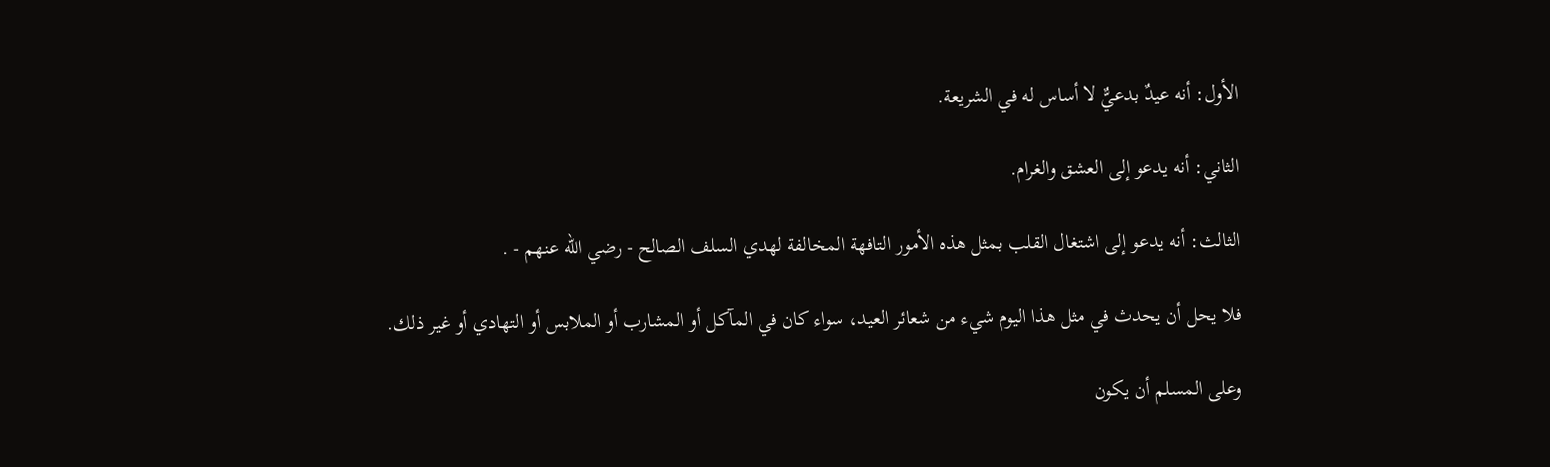الأول: أنه عيدٌ بدعيٌّ لا أساس له في الشريعة.

الثاني: أنه يدعو إلى العشق والغرام.

الثالث: أنه يدعو إلى اشتغال القلب بمثل هذه الأمور التافهة المخالفة لهدي السلف الصالح - رضي الله عنهم - .

فلا يحل أن يحدث في مثل هذا اليوم شيء من شعائر العيد، سواء كان في المآكل أو المشارب أو الملابس أو التهادي أو غير ذلك.

وعلى المسلم أن يكون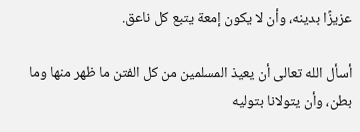عزيزًا بدينه، وأن لا يكون إمعة يتبع كل ناعق.

أسأل الله تعالى أن يعيذ المسلمين من كل الفتن ما ظهر منها وما بطن، وأن يتولانا بتوليه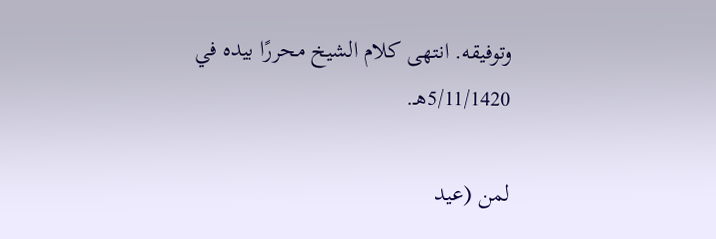وتوفيقه. انتهى كلام الشيخ محررًا بيده في 5/11/1420هـ.

لمن (عيد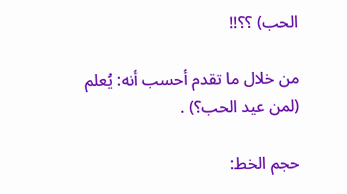الحب) ؟؟!!

من خلال ما تقدم أحسب أنه: يُعلم (لمن عيد الحب؟) .

حجم الخط: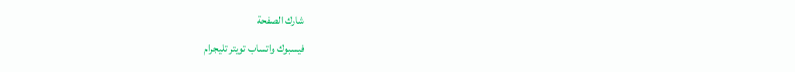شارك الصفحة
فيسبوك واتساب تويتر تليجرام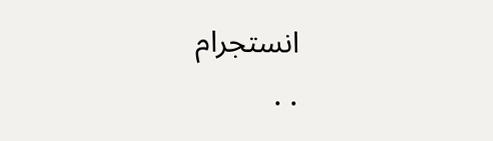انستجرام
. .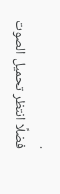.
فضلًا انتظر تحميل الصوت